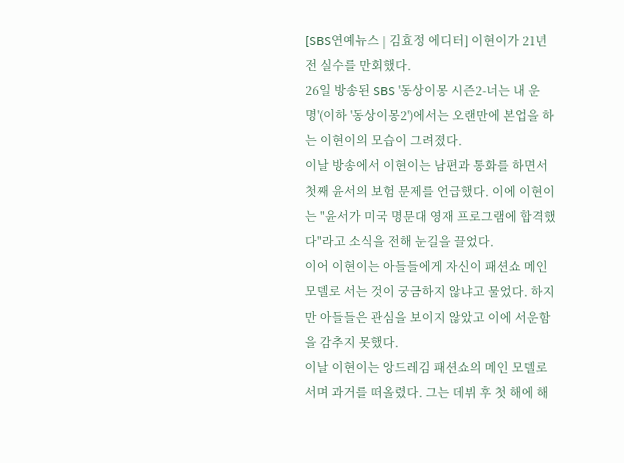[SBS연예뉴스 | 김효정 에디터] 이현이가 21년 전 실수를 만회했다.
26일 방송된 SBS '동상이몽 시즌2-너는 내 운명'(이하 '동상이몽2')에서는 오랜만에 본업을 하는 이현이의 모습이 그려졌다.
이날 방송에서 이현이는 남편과 통화를 하면서 첫째 윤서의 보험 문제를 언급했다. 이에 이현이는 "윤서가 미국 명문대 영재 프로그램에 합격했다"라고 소식을 전해 눈길을 끌었다.
이어 이현이는 아들들에게 자신이 패션쇼 메인 모델로 서는 것이 궁금하지 않냐고 물었다. 하지만 아들들은 관심을 보이지 않았고 이에 서운함을 감추지 못했다.
이날 이현이는 앙드레김 패션쇼의 메인 모델로 서며 과거를 떠올렸다. 그는 데뷔 후 첫 해에 해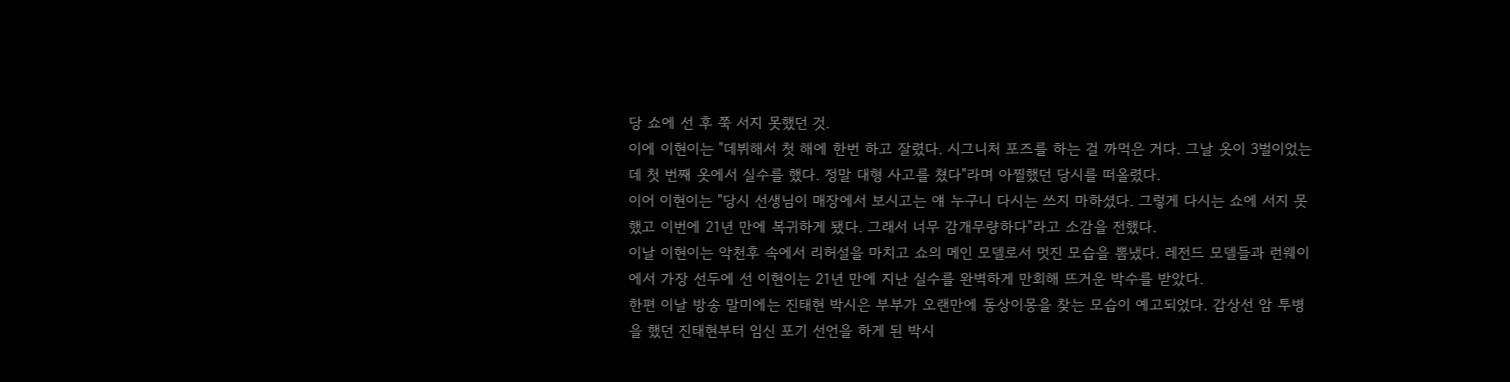당 쇼에 선 후 쭉 서지 못했던 것.
이에 이현이는 "데뷔해서 첫 해에 한번 하고 잘렸다. 시그니처 포즈를 하는 걸 까먹은 거다. 그날 옷이 3벌이었는데 첫 번째 옷에서 실수를 했다. 정말 대형 사고를 쳤다"라며 아찔했던 당시를 떠올렸다.
이어 이현이는 "당시 선생님이 매장에서 보시고는 얘 누구니 다시는 쓰지 마하셨다. 그렇게 다시는 쇼에 서지 못했고 이번에 21년 만에 복귀하게 됐다. 그래서 너무 감개무량하다"라고 소감을 전했다.
이날 이현이는 악천후 속에서 리허설을 마치고 쇼의 메인 모델로서 멋진 모습을 뽐냈다. 레전드 모델들과 런웨이에서 가장 선두에 선 이현이는 21년 만에 지난 실수를 완벽하게 만회해 뜨거운 박수를 받았다.
한편 이날 방송 말미에는 진태현 박시은 부부가 오랜만에 동상이몽을 찾는 모습이 예고되었다. 갑상선 암 투병을 했던 진태현부터 임신 포기 선언을 하게 된 박시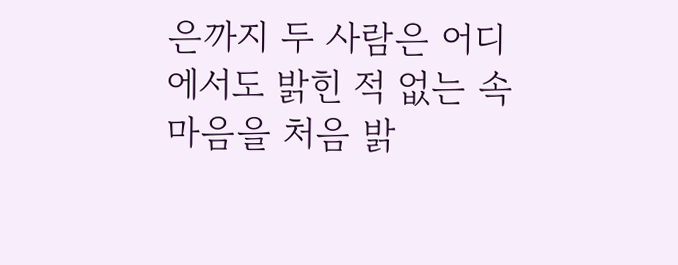은까지 두 사람은 어디에서도 밝힌 적 없는 속마음을 처음 밝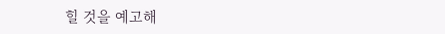힐 것을 예고해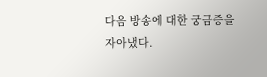다음 방송에 대한 궁금증을 자아냈다.